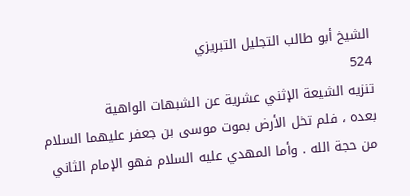الشيخ أبو طالب التجليل التبريزي
524
تنزيه الشيعة الإثني عشرية عن الشبهات الواهية
بعده ، فلم تخل الأرض بموت موسى بن جعفر عليهما السلام من حجة الله . وأما المهدي عليه السلام فهو الإمام الثاني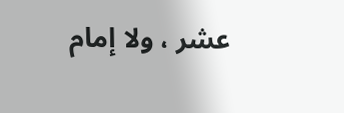عشر ، ولا إمام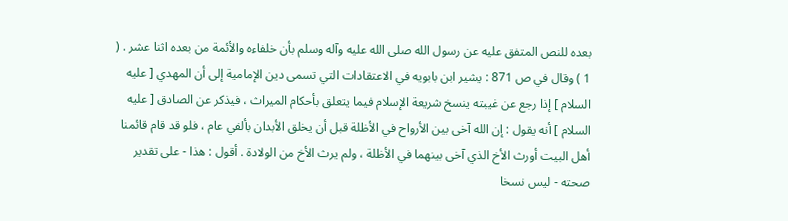بعده للنص المتفق عليه عن رسول الله صلى الله عليه وآله وسلم بأن خلفاءه والأئمة من بعده اثنا عشر . ( 1 ) وقال في ص 871 : يشير ابن بابويه في الاعتقادات التي تسمى دين الإمامية إلى أن المهدي [ عليه السلام ] إذا رجع عن غيبته ينسخ شريعة الإسلام فيما يتعلق بأحكام الميراث ، فيذكر عن الصادق [ عليه السلام ] أنه يقول : إن الله آخى بين الأرواح في الأظلة قبل أن يخلق الأبدان بألفي عام ، فلو قد قام قائمنا أهل البيت أورث الأخ الذي آخى بينهما في الأظلة ، ولم يرث الأخ من الولادة . أقول : هذا - على تقدير صحته - ليس نسخا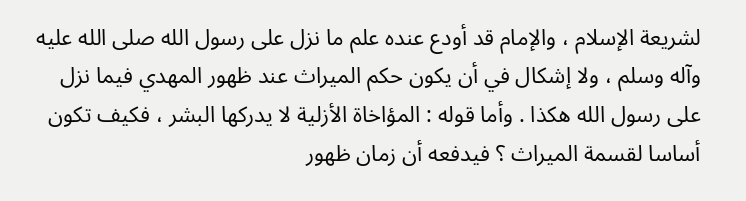لشريعة الإسلام ، والإمام قد أودع عنده علم ما نزل على رسول الله صلى الله عليه وآله وسلم ، ولا إشكال في أن يكون حكم الميراث عند ظهور المهدي فيما نزل على رسول الله هكذا . وأما قوله : المؤاخاة الأزلية لا يدركها البشر ، فكيف تكون أساسا لقسمة الميراث ؟ فيدفعه أن زمان ظهور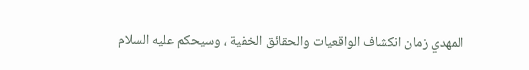المهدي زمان انكشاف الواقعيات والحقائق الخفية ، وسيحكم عليه السلام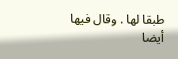طبقا لها . وقال فيها أيضا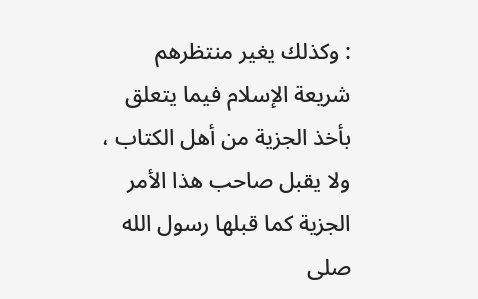: وكذلك يغير منتظرهم شريعة الإسلام فيما يتعلق بأخذ الجزية من أهل الكتاب ، ولا يقبل صاحب هذا الأمر الجزية كما قبلها رسول الله صلى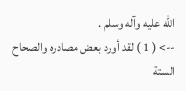الله عليه وآله وسلم .
--> ( 1 ) لقد أورد بعض مصادره والصحاح الستة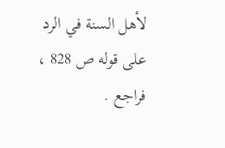لأهل السنة في الرد على قوله ص 828 ، فراجع .